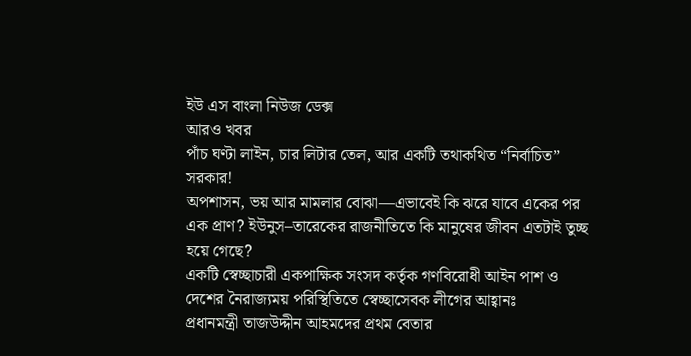ইউ এস বাংলা নিউজ ডেক্স
আরও খবর
পাঁচ ঘণ্টা লাইন, চার লিটার তেল, আর একটি তথাকথিত “নির্বাচিত” সরকার!
অপশাসন, ভয় আর মামলার বোঝা—এভাবেই কি ঝরে যাবে একের পর এক প্রাণ? ইউনুস–তারেকের রাজনীতিতে কি মানুষের জীবন এতটাই তুচ্ছ হয়ে গেছে?
একটি স্বেচ্ছাচারী একপাক্ষিক সংসদ কর্তৃক গণবিরোধী আইন পাশ ও দেশের নৈরাজ্যময় পরিস্থিতিতে স্বেচ্ছাসেবক লীগের আহ্বানঃ
প্রধানমন্ত্রী তাজউদ্দীন আহমদের প্রথম বেতার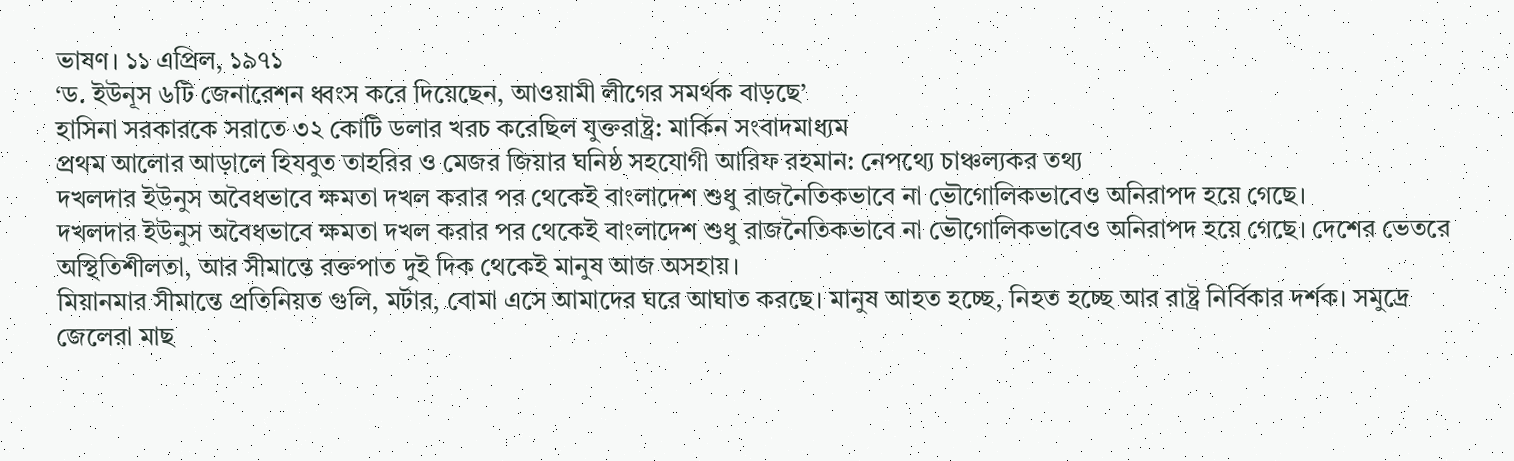ভাষণ। ১১ এপ্রিল, ১৯৭১
‘ড. ইউনূস ৬টি জেনারেশন ধ্বংস করে দিয়েছেন, আওয়ামী লীগের সমর্থক বাড়ছে’
হাসিনা সরকারকে সরাতে ৩২ কোটি ডলার খরচ করেছিল যুক্তরাষ্ট্র: মার্কিন সংবাদমাধ্যম
প্রথম আলোর আড়ালে হিযবুত তাহরির ও মেজর জিয়ার ঘনিষ্ঠ সহযোগী আরিফ রহমান: নেপথ্যে চাঞ্চল্যকর তথ্য
দখলদার ইউনুস অবৈধভাবে ক্ষমতা দখল করার পর থেকেই বাংলাদেশ শুধু রাজনৈতিকভাবে না ভৌগোলিকভাবেও অনিরাপদ হয়ে গেছে।
দখলদার ইউনুস অবৈধভাবে ক্ষমতা দখল করার পর থেকেই বাংলাদেশ শুধু রাজনৈতিকভাবে না ভৌগোলিকভাবেও অনিরাপদ হয়ে গেছে। দেশের ভেতরে অস্থিতিশীলতা, আর সীমান্তে রক্তপাত দুই দিক থেকেই মানুষ আজ অসহায়।
মিয়ানমার সীমান্তে প্রতিনিয়ত গুলি, মর্টার, বোমা এসে আমাদের ঘরে আঘাত করছে। মানুষ আহত হচ্ছে, নিহত হচ্ছে আর রাষ্ট্র নির্বিকার দর্শক। সমুদ্রে জেলেরা মাছ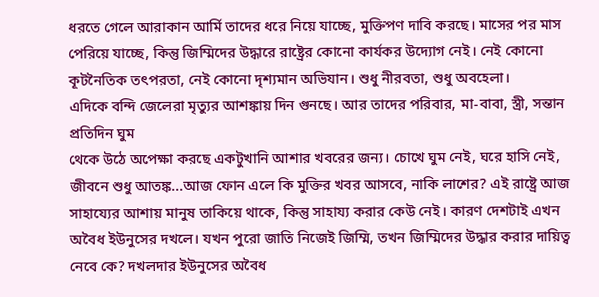ধরতে গেলে আরাকান আর্মি তাদের ধরে নিয়ে যাচ্ছে, মুক্তিপণ দাবি করছে। মাসের পর মাস পেরিয়ে যাচ্ছে, কিন্তু জিম্মিদের উদ্ধারে রাষ্ট্রের কোনো কার্যকর উদ্যোগ নেই। নেই কোনো কূটনৈতিক তৎপরতা, নেই কোনো দৃশ্যমান অভিযান। শুধু নীরবতা, শুধু অবহেলা।
এদিকে বন্দি জেলেরা মৃত্যুর আশঙ্কায় দিন গুনছে। আর তাদের পরিবার, মা-বাবা, স্ত্রী, সন্তান প্রতিদিন ঘুম
থেকে উঠে অপেক্ষা করছে একটুখানি আশার খবরের জন্য। চোখে ঘুম নেই, ঘরে হাসি নেই, জীবনে শুধু আতঙ্ক...আজ ফোন এলে কি মুক্তির খবর আসবে, নাকি লাশের? এই রাষ্ট্রে আজ সাহায্যের আশায় মানুষ তাকিয়ে থাকে, কিন্তু সাহায্য করার কেউ নেই। কারণ দেশটাই এখন অবৈধ ইউনুসের দখলে। যখন পুরো জাতি নিজেই জিম্মি, তখন জিম্মিদের উদ্ধার করার দায়িত্ব নেবে কে? দখলদার ইউনুসের অবৈধ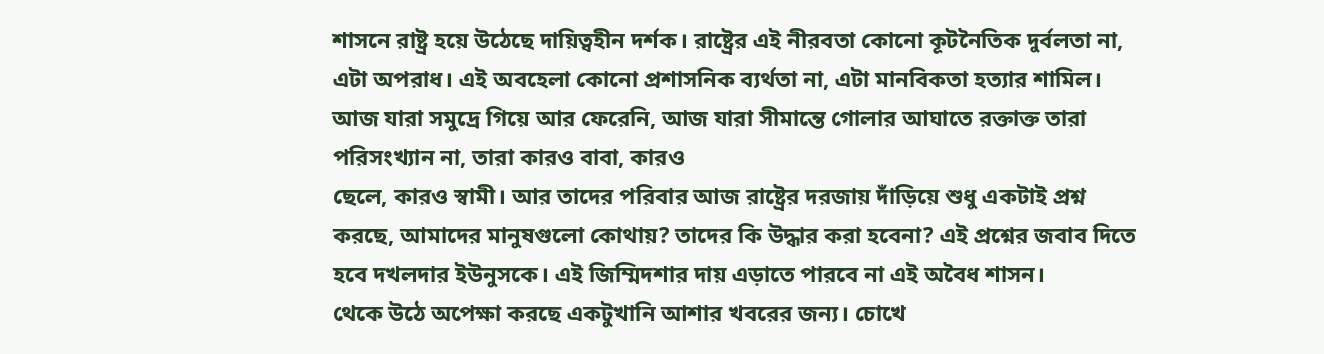শাসনে রাষ্ট্র হয়ে উঠেছে দায়িত্বহীন দর্শক। রাষ্ট্রের এই নীরবতা কোনো কূটনৈতিক দুর্বলতা না, এটা অপরাধ। এই অবহেলা কোনো প্রশাসনিক ব্যর্থতা না, এটা মানবিকতা হত্যার শামিল। আজ যারা সমুদ্রে গিয়ে আর ফেরেনি, আজ যারা সীমান্তে গোলার আঘাতে রক্তাক্ত তারা পরিসংখ্যান না, তারা কারও বাবা, কারও
ছেলে, কারও স্বামী। আর তাদের পরিবার আজ রাষ্ট্রের দরজায় দাঁড়িয়ে শুধু একটাই প্রশ্ন করছে, আমাদের মানুষগুলো কোথায়? তাদের কি উদ্ধার করা হবেনা? এই প্রশ্নের জবাব দিতে হবে দখলদার ইউনুসকে। এই জিম্মিদশার দায় এড়াতে পারবে না এই অবৈধ শাসন।
থেকে উঠে অপেক্ষা করছে একটুখানি আশার খবরের জন্য। চোখে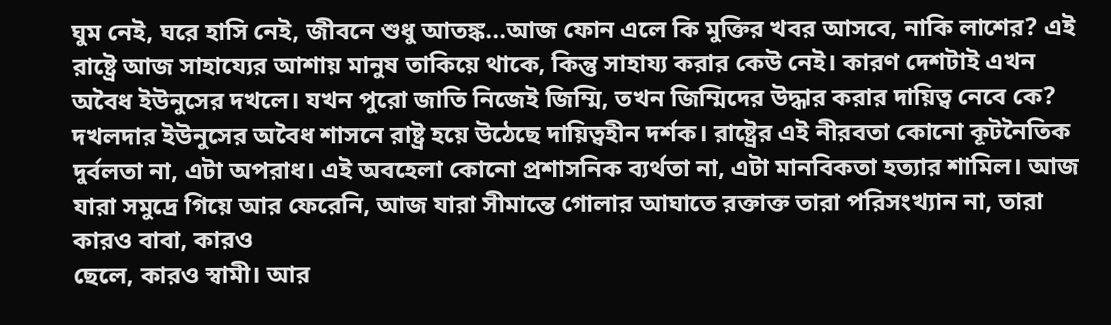ঘুম নেই, ঘরে হাসি নেই, জীবনে শুধু আতঙ্ক...আজ ফোন এলে কি মুক্তির খবর আসবে, নাকি লাশের? এই রাষ্ট্রে আজ সাহায্যের আশায় মানুষ তাকিয়ে থাকে, কিন্তু সাহায্য করার কেউ নেই। কারণ দেশটাই এখন অবৈধ ইউনুসের দখলে। যখন পুরো জাতি নিজেই জিম্মি, তখন জিম্মিদের উদ্ধার করার দায়িত্ব নেবে কে? দখলদার ইউনুসের অবৈধ শাসনে রাষ্ট্র হয়ে উঠেছে দায়িত্বহীন দর্শক। রাষ্ট্রের এই নীরবতা কোনো কূটনৈতিক দুর্বলতা না, এটা অপরাধ। এই অবহেলা কোনো প্রশাসনিক ব্যর্থতা না, এটা মানবিকতা হত্যার শামিল। আজ যারা সমুদ্রে গিয়ে আর ফেরেনি, আজ যারা সীমান্তে গোলার আঘাতে রক্তাক্ত তারা পরিসংখ্যান না, তারা কারও বাবা, কারও
ছেলে, কারও স্বামী। আর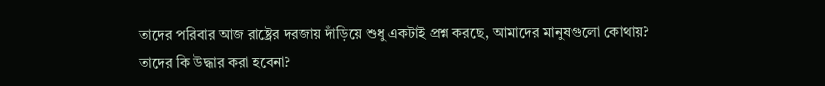তাদের পরিবার আজ রাষ্ট্রের দরজায় দাঁড়িয়ে শুধু একটাই প্রশ্ন করছে, আমাদের মানুষগুলো কোথায়? তাদের কি উদ্ধার করা হবেনা?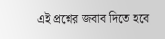এই প্রশ্নের জবাব দিতে হবে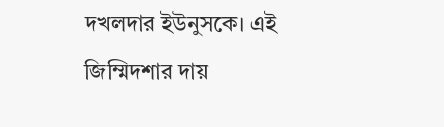দখলদার ইউনুসকে। এই জিম্মিদশার দায়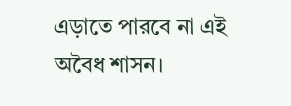এড়াতে পারবে না এই অবৈধ শাসন।